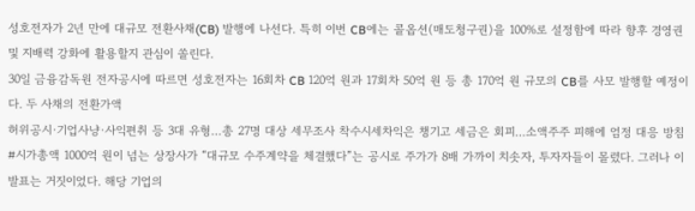성호전자가 2년 만에 대규모 전환사채(CB) 발행에 나선다. 특히 이번 CB에는 콜옵션(매도청구권)을 100%로 설정함에 따라 향후 경영권 및 지배력 강화에 활용할지 관심이 쏠린다.
30일 금융감독원 전자공시에 따르면 성호전자는 16회차 CB 120억 원과 17회차 50억 원 등 총 170억 원 규모의 CB를 사모 발행할 예정이다. 두 사채의 전환가액
허위공시·기업사냥·사익편취 등 3대 유형…총 27명 대상 세무조사 착수시세차익은 챙기고 세금은 회피…소액주주 피해에 엄정 대응 방침
#시가총액 1000억 원이 넘는 상장사가 “대규모 수주계약을 체결했다”는 공시로 주가가 8배 가까이 치솟자, 투자자들이 몰렸다. 그러나 이 발표는 거짓이었다. 해당 기업의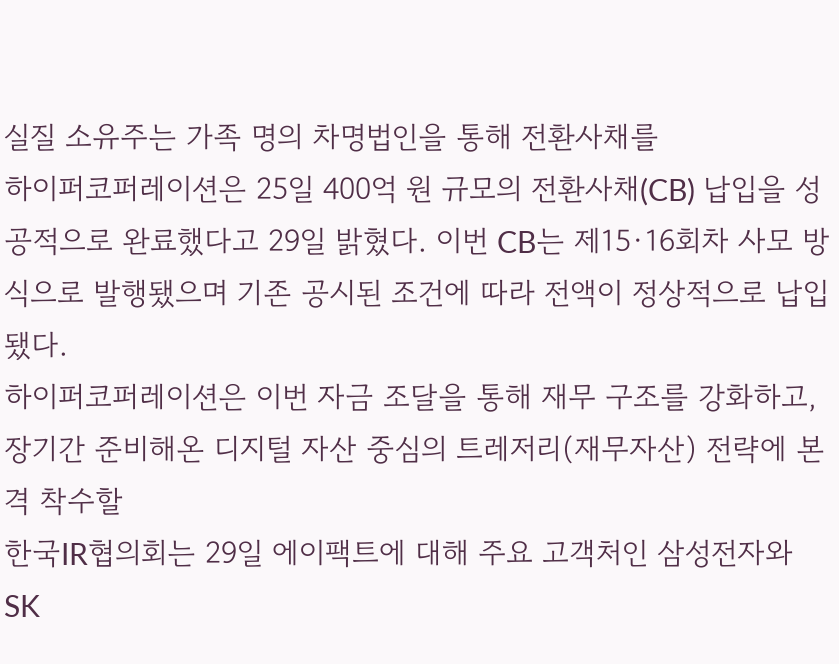실질 소유주는 가족 명의 차명법인을 통해 전환사채를
하이퍼코퍼레이션은 25일 400억 원 규모의 전환사채(CB) 납입을 성공적으로 완료했다고 29일 밝혔다. 이번 CB는 제15·16회차 사모 방식으로 발행됐으며 기존 공시된 조건에 따라 전액이 정상적으로 납입됐다.
하이퍼코퍼레이션은 이번 자금 조달을 통해 재무 구조를 강화하고, 장기간 준비해온 디지털 자산 중심의 트레저리(재무자산) 전략에 본격 착수할
한국IR협의회는 29일 에이팩트에 대해 주요 고객처인 삼성전자와 SK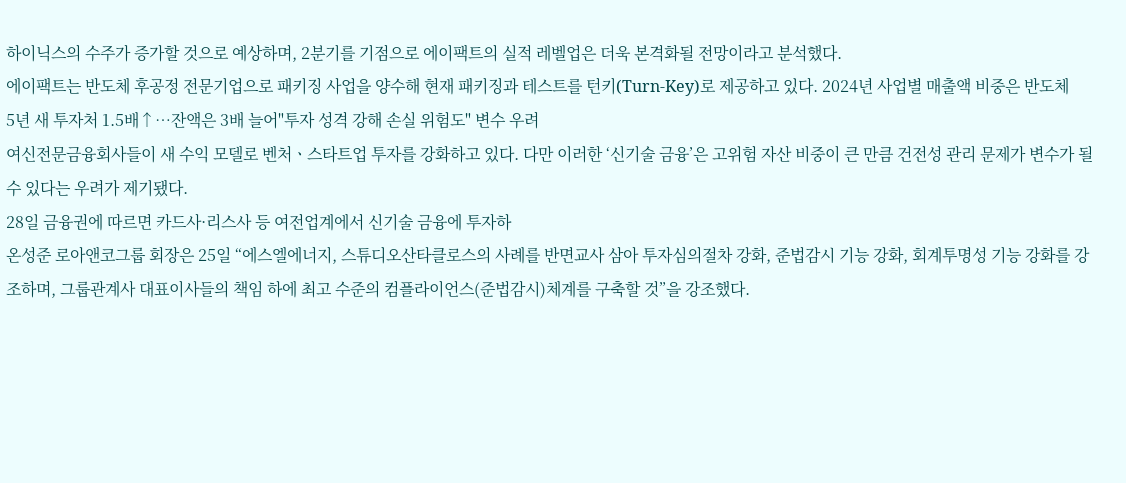하이닉스의 수주가 증가할 것으로 예상하며, 2분기를 기점으로 에이팩트의 실적 레벨업은 더욱 본격화될 전망이라고 분석했다.
에이팩트는 반도체 후공정 전문기업으로 패키징 사업을 양수해 현재 패키징과 테스트를 턴키(Turn-Key)로 제공하고 있다. 2024년 사업별 매출액 비중은 반도체
5년 새 투자처 1.5배↑…잔액은 3배 늘어"투자 성격 강해 손실 위험도" 변수 우려
여신전문금융회사들이 새 수익 모델로 벤처ㆍ스타트업 투자를 강화하고 있다. 다만 이러한 ‘신기술 금융’은 고위험 자산 비중이 큰 만큼 건전성 관리 문제가 변수가 될 수 있다는 우려가 제기됐다.
28일 금융권에 따르면 카드사·리스사 등 여전업계에서 신기술 금융에 투자하
온성준 로아앤코그룹 회장은 25일 “에스엘에너지, 스튜디오산타클로스의 사례를 반면교사 삼아 투자심의절차 강화, 준법감시 기능 강화, 회계투명성 기능 강화를 강조하며, 그룹관계사 대표이사들의 책임 하에 최고 수준의 컴플라이언스(준법감시)체계를 구축할 것”을 강조했다.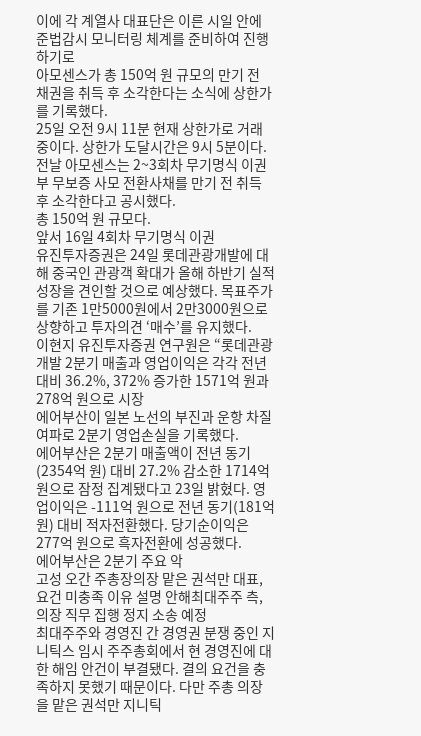이에 각 계열사 대표단은 이른 시일 안에 준법감시 모니터링 체계를 준비하여 진행하기로
아모센스가 총 150억 원 규모의 만기 전 채권을 취득 후 소각한다는 소식에 상한가를 기록했다.
25일 오전 9시 11분 현재 상한가로 거래 중이다. 상한가 도달시간은 9시 5분이다.
전날 아모센스는 2~3회차 무기명식 이권부 무보증 사모 전환사채를 만기 전 취득 후 소각한다고 공시했다.
총 150억 원 규모다.
앞서 16일 4회차 무기명식 이권
유진투자증권은 24일 롯데관광개발에 대해 중국인 관광객 확대가 올해 하반기 실적 성장을 견인할 것으로 예상했다. 목표주가를 기존 1만5000원에서 2만3000원으로 상향하고 투자의견 ‘매수’를 유지했다.
이현지 유진투자증권 연구원은 “롯데관광개발 2분기 매출과 영업이익은 각각 전년 대비 36.2%, 372% 증가한 1571억 원과 278억 원으로 시장
에어부산이 일본 노선의 부진과 운항 차질 여파로 2분기 영업손실을 기록했다.
에어부산은 2분기 매출액이 전년 동기(2354억 원) 대비 27.2% 감소한 1714억 원으로 잠정 집계됐다고 23일 밝혔다. 영업이익은 -111억 원으로 전년 동기(181억 원) 대비 적자전환했다. 당기순이익은 277억 원으로 흑자전환에 성공했다.
에어부산은 2분기 주요 악
고성 오간 주총장의장 맡은 권석만 대표, 요건 미충족 이유 설명 안해최대주주 측, 의장 직무 집행 정지 소송 예정
최대주주와 경영진 간 경영권 분쟁 중인 지니틱스 임시 주주총회에서 현 경영진에 대한 해임 안건이 부결됐다. 결의 요건을 충족하지 못했기 때문이다. 다만 주총 의장을 맡은 권석만 지니틱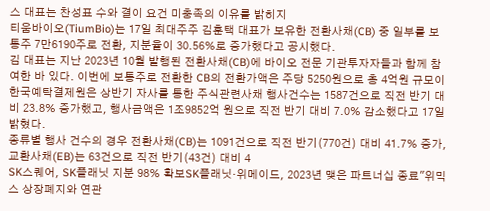스 대표는 찬성표 수와 결이 요건 미충족의 이유를 밝히지
티움바이오(TiumBio)는 17일 최대주주 김훈택 대표가 보유한 전환사채(CB) 중 일부를 보통주 7만6190주로 전환, 지분율이 30.56%로 증가했다고 공시했다.
김 대표는 지난 2023년 10월 발행된 전환사채(CB)에 바이오 전문 기관투자자들과 함께 참여한 바 있다. 이번에 보통주로 전환한 CB의 전환가액은 주당 5250원으로 총 4억원 규모이
한국예탁결제원은 상반기 자사를 통한 주식관련사채 행사건수는 1587건으로 직전 반기 대비 23.8% 증가했고, 행사금액은 1조9852억 원으로 직전 반기 대비 7.0% 감소했다고 17일 밝혔다.
종류별 행사 건수의 경우 전환사채(CB)는 1091건으로 직전 반기(770건) 대비 41.7% 증가, 교환사채(EB)는 63건으로 직전 반기(43건) 대비 4
SK스퀘어, SK플래닛 지분 98% 확보SK플래닛·위메이드, 2023년 맺은 파트너십 종료"위믹스 상장폐지와 연관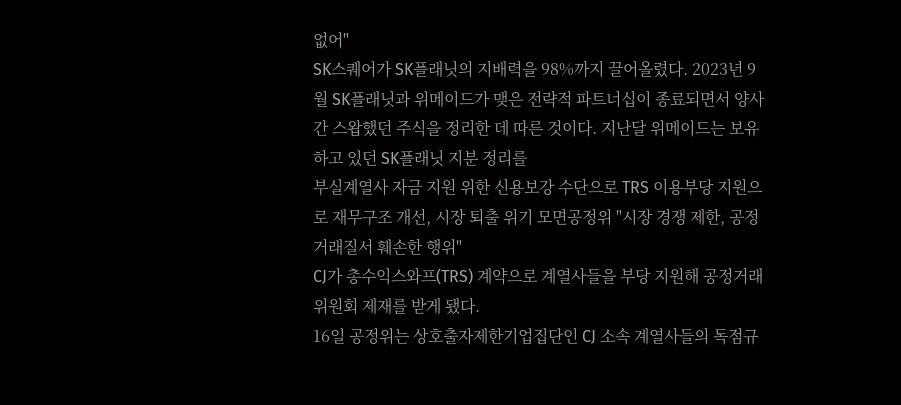없어"
SK스퀘어가 SK플래닛의 지배력을 98%까지 끌어올렸다. 2023년 9월 SK플래닛과 위메이드가 맺은 전략적 파트너십이 종료되면서 양사간 스왑했던 주식을 정리한 데 따른 것이다. 지난달 위메이드는 보유하고 있던 SK플래닛 지분 정리를
부실계열사 자금 지원 위한 신용보강 수단으로 TRS 이용부당 지원으로 재무구조 개선, 시장 퇴출 위기 모면공정위 "시장 경쟁 제한, 공정 거래질서 훼손한 행위"
CJ가 총수익스와프(TRS) 계약으로 계열사들을 부당 지원해 공정거래위원회 제재를 받게 됐다.
16일 공정위는 상호출자제한기업집단인 CJ 소속 계열사들의 독점규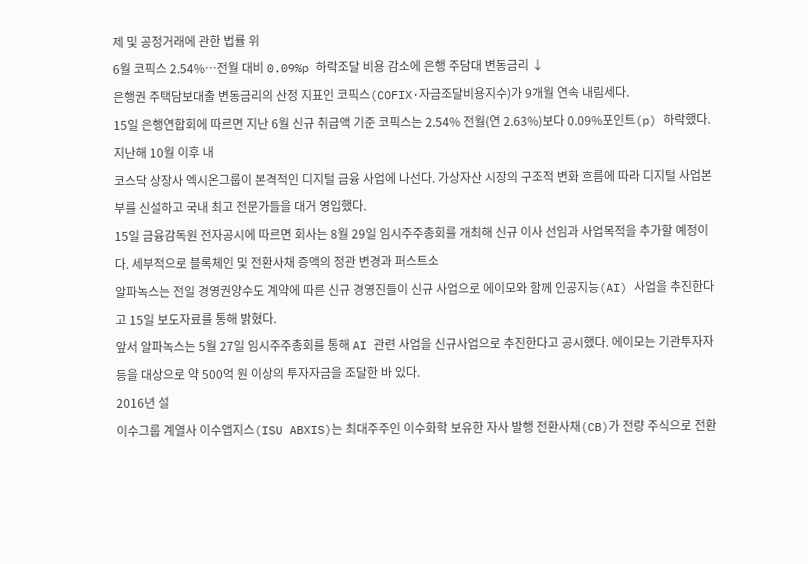제 및 공정거래에 관한 법률 위
6월 코픽스 2.54%⋯전월 대비 0.09%p 하락조달 비용 감소에 은행 주담대 변동금리 ↓
은행권 주택담보대출 변동금리의 산정 지표인 코픽스(COFIX·자금조달비용지수)가 9개월 연속 내림세다.
15일 은행연합회에 따르면 지난 6월 신규 취급액 기준 코픽스는 2.54% 전월(연 2.63%)보다 0.09%포인트(p) 하락했다. 지난해 10월 이후 내
코스닥 상장사 엑시온그룹이 본격적인 디지털 금융 사업에 나선다. 가상자산 시장의 구조적 변화 흐름에 따라 디지털 사업본부를 신설하고 국내 최고 전문가들을 대거 영입했다.
15일 금융감독원 전자공시에 따르면 회사는 8월 29일 임시주주총회를 개최해 신규 이사 선임과 사업목적을 추가할 예정이다. 세부적으로 블록체인 및 전환사채 증액의 정관 변경과 퍼스트소
알파녹스는 전일 경영권양수도 계약에 따른 신규 경영진들이 신규 사업으로 에이모와 함께 인공지능(AI) 사업을 추진한다고 15일 보도자료를 통해 밝혔다.
앞서 알파녹스는 5월 27일 임시주주총회를 통해 AI 관련 사업을 신규사업으로 추진한다고 공시했다. 에이모는 기관투자자 등을 대상으로 약 500억 원 이상의 투자자금을 조달한 바 있다.
2016년 설
이수그룹 계열사 이수앱지스(ISU ABXIS)는 최대주주인 이수화학 보유한 자사 발행 전환사채(CB)가 전량 주식으로 전환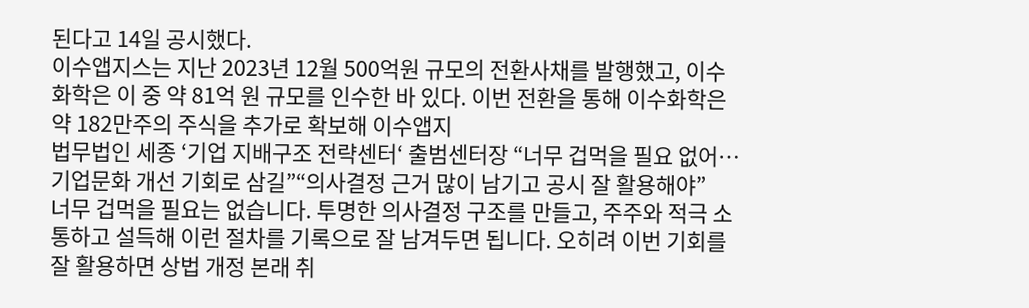된다고 14일 공시했다.
이수앱지스는 지난 2023년 12월 500억원 규모의 전환사채를 발행했고, 이수화학은 이 중 약 81억 원 규모를 인수한 바 있다. 이번 전환을 통해 이수화학은 약 182만주의 주식을 추가로 확보해 이수앱지
법무법인 세종 ‘기업 지배구조 전략센터‘ 출범센터장 “너무 겁먹을 필요 없어…기업문화 개선 기회로 삼길”“의사결정 근거 많이 남기고 공시 잘 활용해야”
너무 겁먹을 필요는 없습니다. 투명한 의사결정 구조를 만들고, 주주와 적극 소통하고 설득해 이런 절차를 기록으로 잘 남겨두면 됩니다. 오히려 이번 기회를 잘 활용하면 상법 개정 본래 취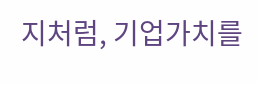지처럼, 기업가치를